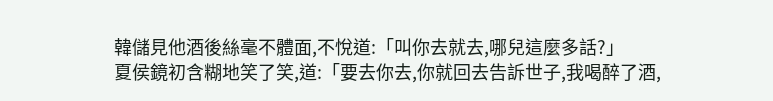韓儲見他酒後絲毫不體面,不悅道:「叫你去就去,哪兒這麼多話?」
夏侯鏡初含糊地笑了笑,道:「要去你去,你就回去告訴世子,我喝醉了酒,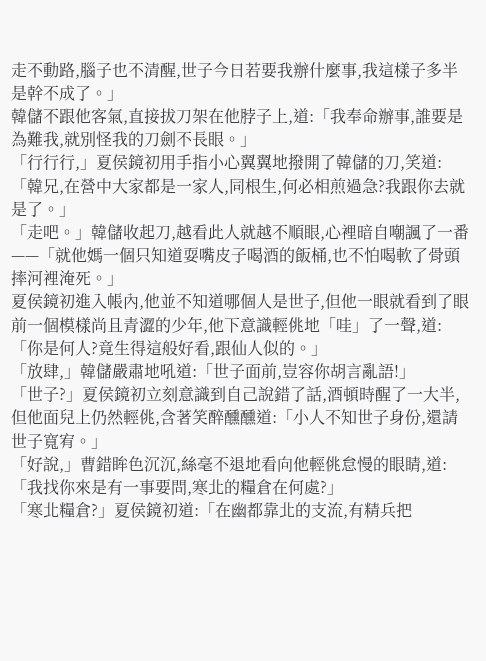走不動路,腦子也不清醒,世子今日若要我辦什麼事,我這樣子多半是幹不成了。」
韓儲不跟他客氣,直接拔刀架在他脖子上,道:「我奉命辦事,誰要是為難我,就別怪我的刀劍不長眼。」
「行行行,」夏侯鏡初用手指小心翼翼地撥開了韓儲的刀,笑道:「韓兄,在營中大家都是一家人,同根生,何必相煎過急?我跟你去就是了。」
「走吧。」韓儲收起刀,越看此人就越不順眼,心裡暗自嘲諷了一番——「就他媽一個只知道耍嘴皮子喝酒的飯桶,也不怕喝軟了骨頭摔河裡淹死。」
夏侯鏡初進入帳內,他並不知道哪個人是世子,但他一眼就看到了眼前一個模樣尚且青澀的少年,他下意識輕佻地「哇」了一聲,道:「你是何人?竟生得這般好看,跟仙人似的。」
「放肆,」韓儲嚴肅地吼道:「世子面前,豈容你胡言亂語!」
「世子?」夏侯鏡初立刻意識到自己說錯了話,酒頓時醒了一大半,但他面兒上仍然輕佻,含著笑醉醺醺道:「小人不知世子身份,還請世子寬宥。」
「好說,」曹錯眸色沉沉,絲毫不退地看向他輕佻怠慢的眼睛,道:「我找你來是有一事要問,寒北的糧倉在何處?」
「寒北糧倉?」夏侯鏡初道:「在幽都靠北的支流,有精兵把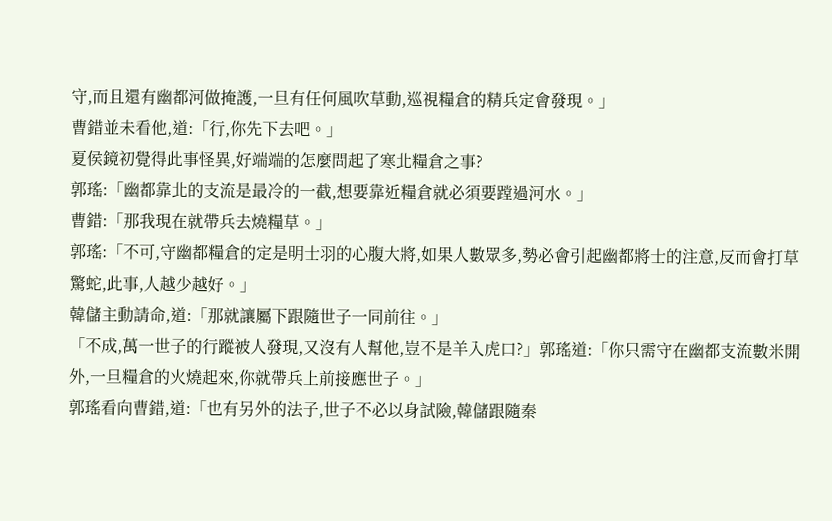守,而且還有幽都河做掩護,一旦有任何風吹草動,巡視糧倉的精兵定會發現。」
曹錯並未看他,道:「行,你先下去吧。」
夏侯鏡初覺得此事怪異,好端端的怎麼問起了寒北糧倉之事?
郭瑤:「幽都靠北的支流是最冷的一截,想要靠近糧倉就必須要蹚過河水。」
曹錯:「那我現在就帶兵去燒糧草。」
郭瑤:「不可,守幽都糧倉的定是明士羽的心腹大將,如果人數眾多,勢必會引起幽都將士的注意,反而會打草驚蛇,此事,人越少越好。」
韓儲主動請命,道:「那就讓屬下跟隨世子一同前往。」
「不成,萬一世子的行蹤被人發現,又沒有人幫他,豈不是羊入虎口?」郭瑤道:「你只需守在幽都支流數米開外,一旦糧倉的火燒起來,你就帶兵上前接應世子。」
郭瑤看向曹錯,道:「也有另外的法子,世子不必以身試險,韓儲跟隨秦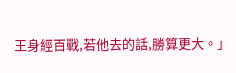王身經百戰,若他去的話,勝算更大。」